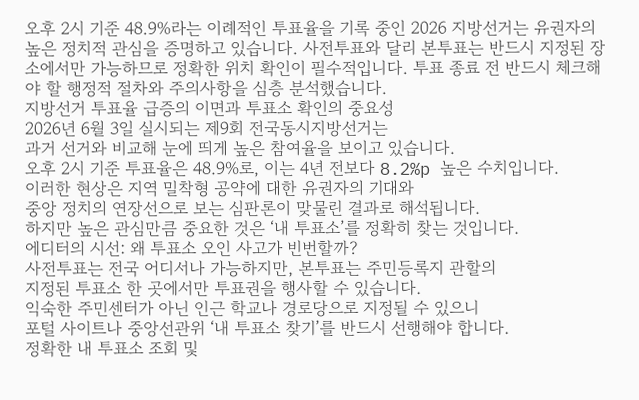오후 2시 기준 48.9%라는 이례적인 투표율을 기록 중인 2026 지방선거는 유권자의 높은 정치적 관심을 증명하고 있습니다. 사전투표와 달리 본투표는 반드시 지정된 장소에서만 가능하므로 정확한 위치 확인이 필수적입니다. 투표 종료 전 반드시 체크해야 할 행정적 절차와 주의사항을 심층 분석했습니다.
지방선거 투표율 급증의 이면과 투표소 확인의 중요성
2026년 6월 3일 실시되는 제9회 전국동시지방선거는
과거 선거와 비교해 눈에 띄게 높은 참여율을 보이고 있습니다.
오후 2시 기준 투표율은 48.9%로, 이는 4년 전보다 8.2%p 높은 수치입니다.
이러한 현상은 지역 밀착형 공약에 대한 유권자의 기대와
중앙 정치의 연장선으로 보는 심판론이 맞물린 결과로 해석됩니다.
하지만 높은 관심만큼 중요한 것은 ‘내 투표소’를 정확히 찾는 것입니다.
에디터의 시선: 왜 투표소 오인 사고가 빈번할까?
사전투표는 전국 어디서나 가능하지만, 본투표는 주민등록지 관할의
지정된 투표소 한 곳에서만 투표권을 행사할 수 있습니다.
익숙한 주민센터가 아닌 인근 학교나 경로당으로 지정될 수 있으니
포털 사이트나 중앙선관위 ‘내 투표소 찾기’를 반드시 선행해야 합니다.
정확한 내 투표소 조회 및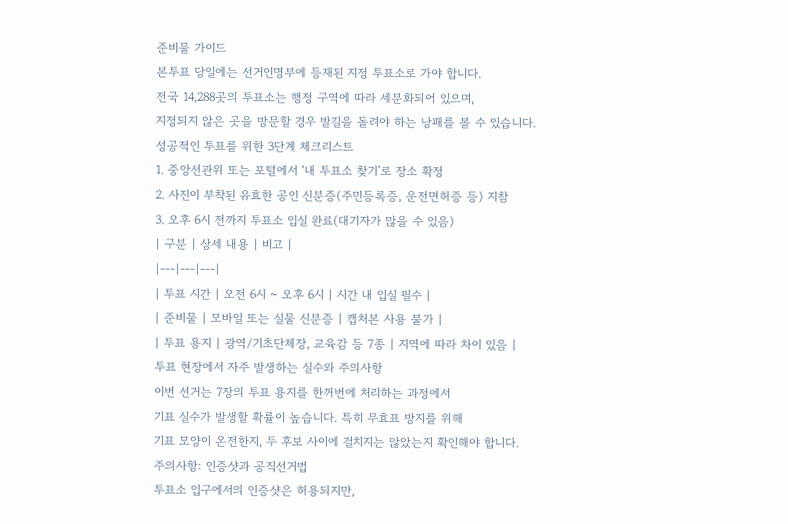준비물 가이드
본투표 당일에는 선거인명부에 등재된 지정 투표소로 가야 합니다.
전국 14,288곳의 투표소는 행정 구역에 따라 세분화되어 있으며,
지정되지 않은 곳을 방문할 경우 발길을 돌려야 하는 낭패를 볼 수 있습니다.
성공적인 투표를 위한 3단계 체크리스트
1. 중앙선관위 또는 포털에서 ‘내 투표소 찾기’로 장소 확정
2. 사진이 부착된 유효한 공인 신분증(주민등록증, 운전면허증 등) 지참
3. 오후 6시 전까지 투표소 입실 완료(대기자가 많을 수 있음)
| 구분 | 상세 내용 | 비고 |
|---|---|---|
| 투표 시간 | 오전 6시 ~ 오후 6시 | 시간 내 입실 필수 |
| 준비물 | 모바일 또는 실물 신분증 | 캡처본 사용 불가 |
| 투표 용지 | 광역/기초단체장, 교육감 등 7종 | 지역에 따라 차이 있음 |
투표 현장에서 자주 발생하는 실수와 주의사항
이번 선거는 7장의 투표 용지를 한꺼번에 처리하는 과정에서
기표 실수가 발생할 확률이 높습니다. 특히 무효표 방지를 위해
기표 모양이 온전한지, 두 후보 사이에 걸치지는 않았는지 확인해야 합니다.
주의사항: 인증샷과 공직선거법
투표소 입구에서의 인증샷은 허용되지만,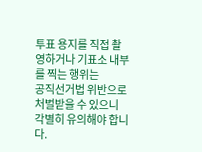투표 용지를 직접 촬영하거나 기표소 내부를 찍는 행위는
공직선거법 위반으로 처벌받을 수 있으니 각별히 유의해야 합니다.